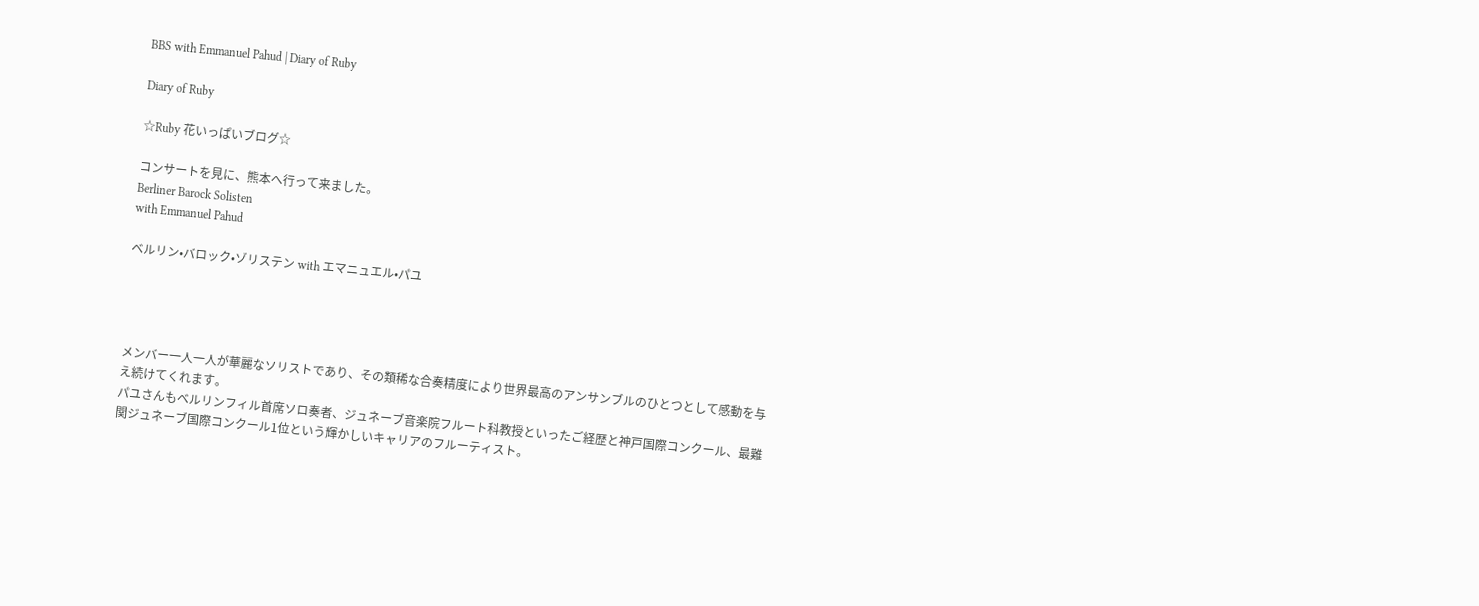BBS with Emmanuel Pahud | Diary of Ruby

Diary of Ruby

☆Ruby 花いっぱいブログ☆

コンサートを見に、熊本へ行って来ました。
Berliner Barock Solisten
with Emmanuel Pahud

ベルリン•バロック•ゾリステン with エマニュエル•パユ




メンバー一人一人が華麗なソリストであり、その類稀な合奏精度により世界最高のアンサンブルのひとつとして感動を与え続けてくれます。
パユさんもベルリンフィル首席ソロ奏者、ジュネーブ音楽院フルート科教授といったご経歴と神戸国際コンクール、最難関ジュネーブ国際コンクール1位という輝かしいキャリアのフルーティスト。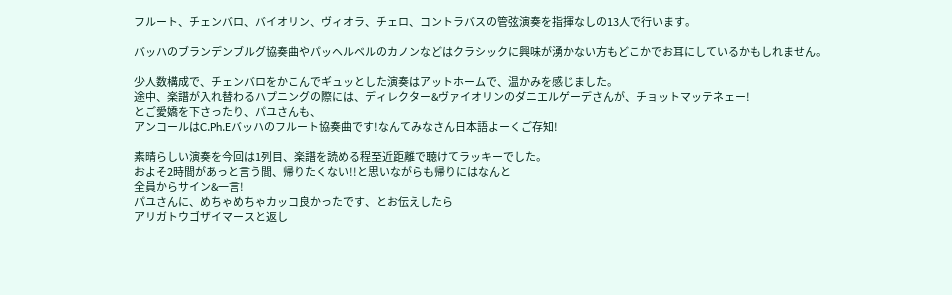フルート、チェンバロ、バイオリン、ヴィオラ、チェロ、コントラバスの管弦演奏を指揮なしの13人で行います。

バッハのブランデンブルグ協奏曲やパッヘルベルのカノンなどはクラシックに興味が湧かない方もどこかでお耳にしているかもしれません。

少人数構成で、チェンバロをかこんでギュッとした演奏はアットホームで、温かみを感じました。
途中、楽譜が入れ替わるハプニングの際には、ディレクター&ヴァイオリンのダニエルゲーデさんが、チョットマッテネェー!
とご愛嬌を下さったり、パユさんも、
アンコールはC.Ph.Eバッハのフルート協奏曲です!なんてみなさん日本語よーくご存知!

素晴らしい演奏を今回は1列目、楽譜を読める程至近距離で聴けてラッキーでした。
およそ2時間があっと言う間、帰りたくない!!と思いながらも帰りにはなんと
全員からサイン&一言!
パユさんに、めちゃめちゃカッコ良かったです、とお伝えしたら
アリガトウゴザイマースと返し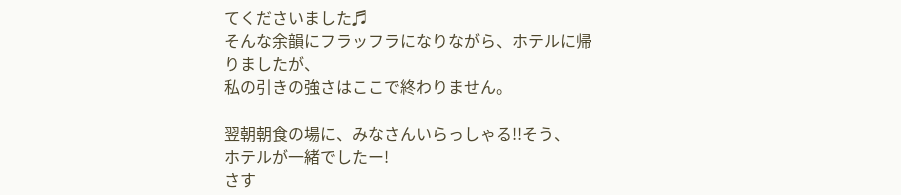てくださいました♬
そんな余韻にフラッフラになりながら、ホテルに帰りましたが、
私の引きの強さはここで終わりません。

翌朝朝食の場に、みなさんいらっしゃる!!そう、
ホテルが一緒でしたー!
さす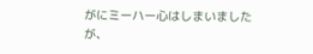がにミーハー心はしまいましたが、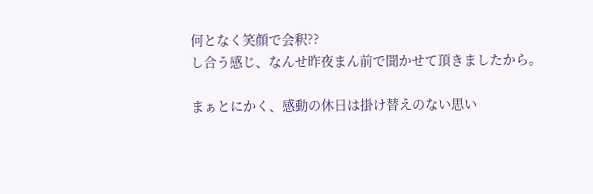何となく笑顔で会釈??
し合う感じ、なんせ昨夜まん前で聞かせて頂きましたから。

まぁとにかく、感動の休日は掛け替えのない思い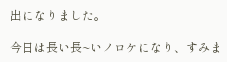出になりました。

今日は長い長~いノロケになり、すみま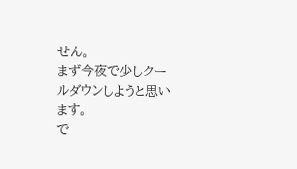せん。
まず今夜で少しクールダウンしようと思います。
で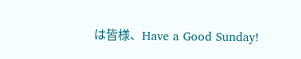は皆様、Have a Good Sunday!